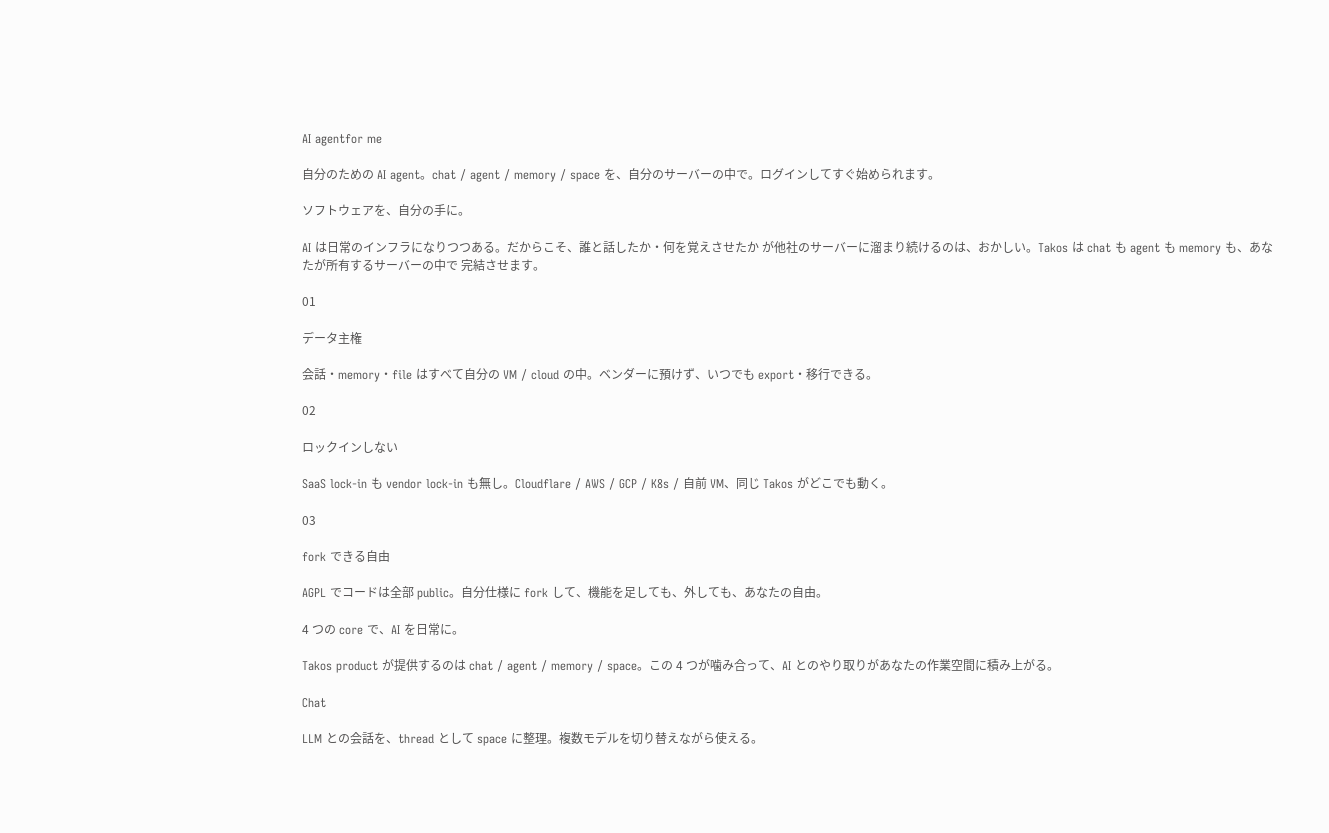AI agentfor me

自分のための AI agent。chat / agent / memory / space を、自分のサーバーの中で。ログインしてすぐ始められます。

ソフトウェアを、自分の手に。

AI は日常のインフラになりつつある。だからこそ、誰と話したか・何を覚えさせたか が他社のサーバーに溜まり続けるのは、おかしい。Takos は chat も agent も memory も、あなたが所有するサーバーの中で 完結させます。

01

データ主権

会話・memory・file はすべて自分の VM / cloud の中。ベンダーに預けず、いつでも export・移行できる。

02

ロックインしない

SaaS lock-in も vendor lock-in も無し。Cloudflare / AWS / GCP / K8s / 自前 VM、同じ Takos がどこでも動く。

03

fork できる自由

AGPL でコードは全部 public。自分仕様に fork して、機能を足しても、外しても、あなたの自由。

4 つの core で、AI を日常に。

Takos product が提供するのは chat / agent / memory / space。この 4 つが噛み合って、AI とのやり取りがあなたの作業空間に積み上がる。

Chat

LLM との会話を、thread として space に整理。複数モデルを切り替えながら使える。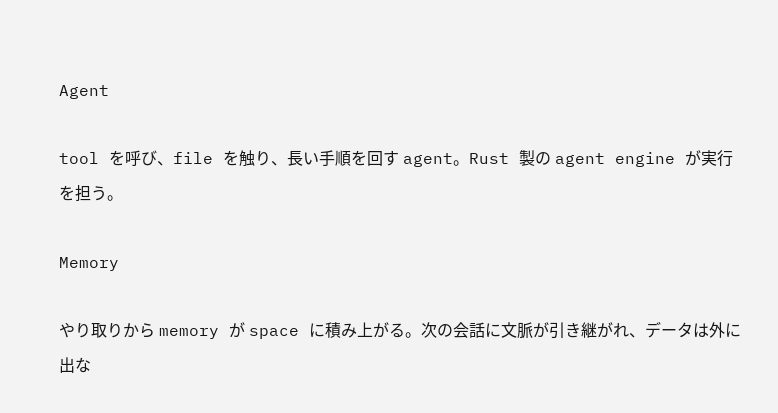Agent

tool を呼び、file を触り、長い手順を回す agent。Rust 製の agent engine が実行を担う。

Memory

やり取りから memory が space に積み上がる。次の会話に文脈が引き継がれ、データは外に出な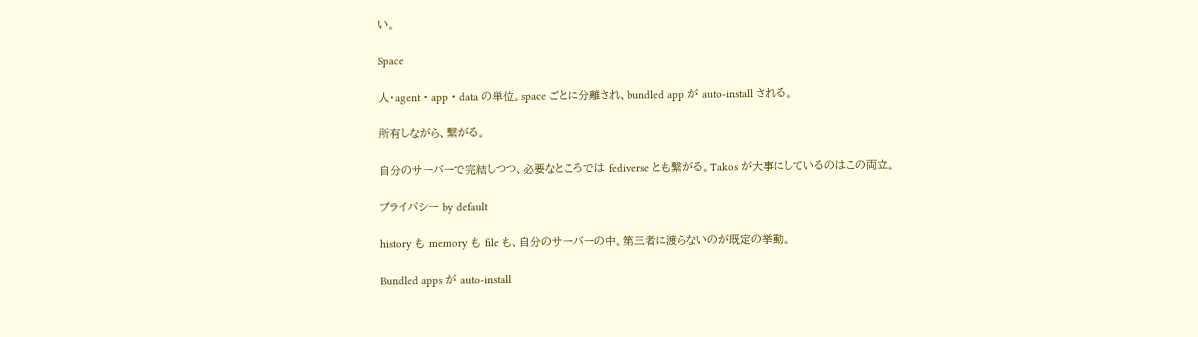い。

Space

人・agent・app・data の単位。space ごとに分離され、bundled app が auto-install される。

所有しながら、繋がる。

自分のサーバーで完結しつつ、必要なところでは fediverse とも繋がる。Takos が大事にしているのはこの両立。

プライバシー by default

history も memory も file も、自分のサーバーの中。第三者に渡らないのが既定の挙動。

Bundled apps が auto-install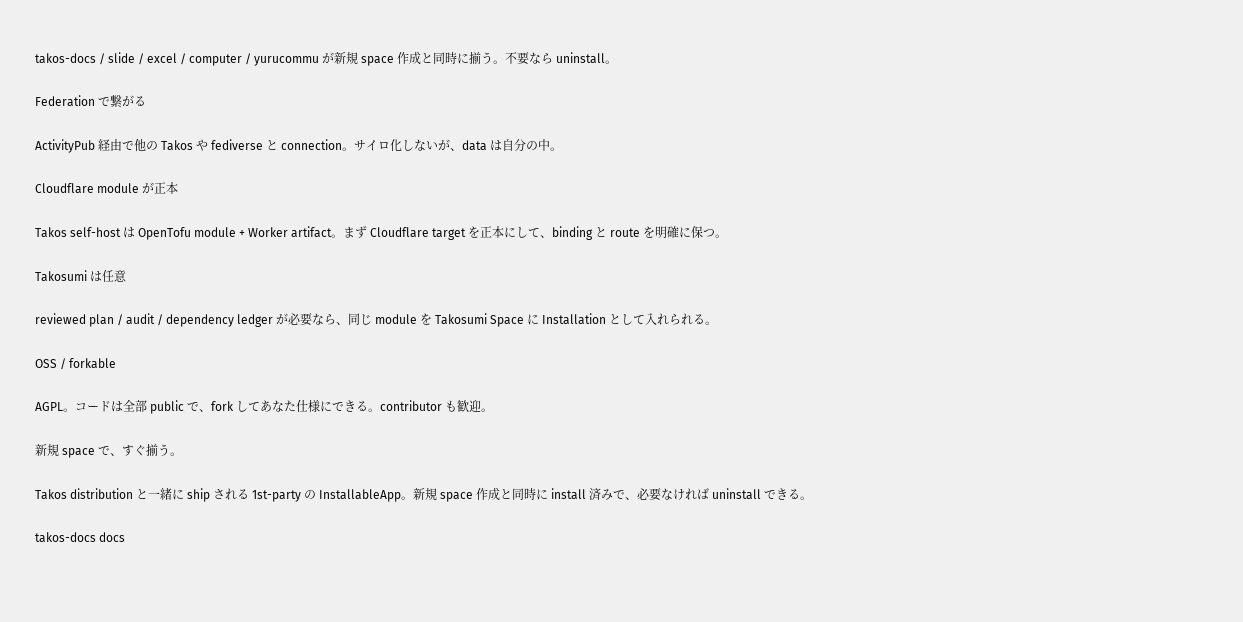takos-docs / slide / excel / computer / yurucommu が新規 space 作成と同時に揃う。不要なら uninstall。

Federation で繋がる

ActivityPub 経由で他の Takos や fediverse と connection。サイロ化しないが、data は自分の中。

Cloudflare module が正本

Takos self-host は OpenTofu module + Worker artifact。まず Cloudflare target を正本にして、binding と route を明確に保つ。

Takosumi は任意

reviewed plan / audit / dependency ledger が必要なら、同じ module を Takosumi Space に Installation として入れられる。

OSS / forkable

AGPL。コードは全部 public で、fork してあなた仕様にできる。contributor も歓迎。

新規 space で、すぐ揃う。

Takos distribution と一緒に ship される 1st-party の InstallableApp。新規 space 作成と同時に install 済みで、必要なければ uninstall できる。

takos-docs docs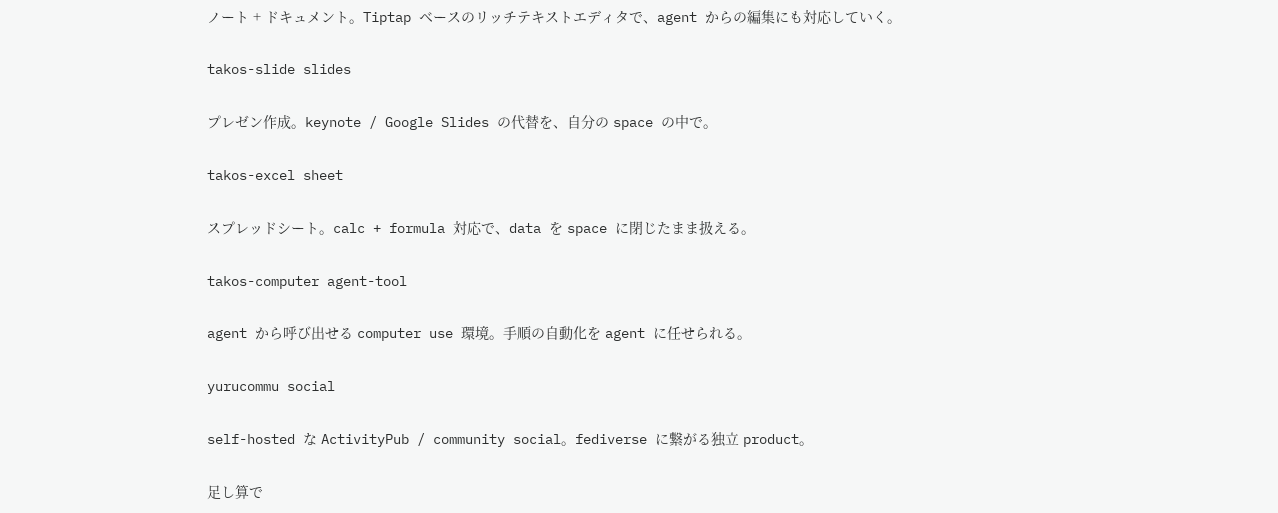ノート + ドキュメント。Tiptap ベースのリッチテキストエディタで、agent からの編集にも対応していく。

takos-slide slides

プレゼン作成。keynote / Google Slides の代替を、自分の space の中で。

takos-excel sheet

スプレッドシート。calc + formula 対応で、data を space に閉じたまま扱える。

takos-computer agent-tool

agent から呼び出せる computer use 環境。手順の自動化を agent に任せられる。

yurucommu social

self-hosted な ActivityPub / community social。fediverse に繋がる独立 product。

足し算で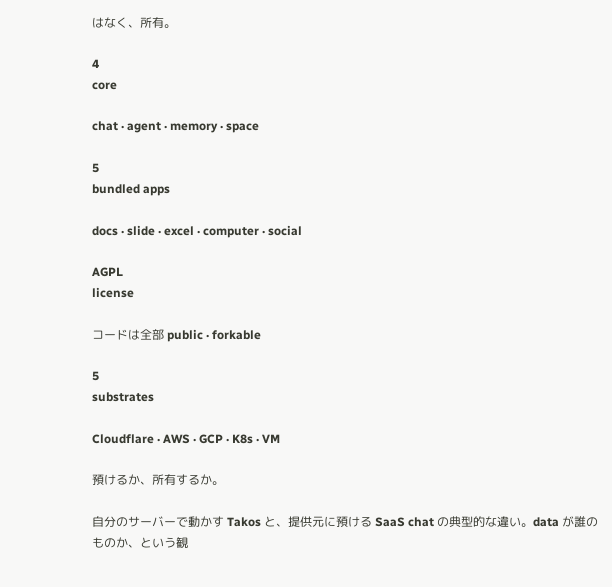はなく、所有。

4
core

chat · agent · memory · space

5
bundled apps

docs · slide · excel · computer · social

AGPL
license

コードは全部 public · forkable

5
substrates

Cloudflare · AWS · GCP · K8s · VM

預けるか、所有するか。

自分のサーバーで動かす Takos と、提供元に預ける SaaS chat の典型的な違い。data が誰のものか、という観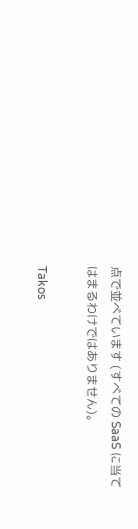点で並べています (すべての SaaS に当てはまるわけではありません)。

Takos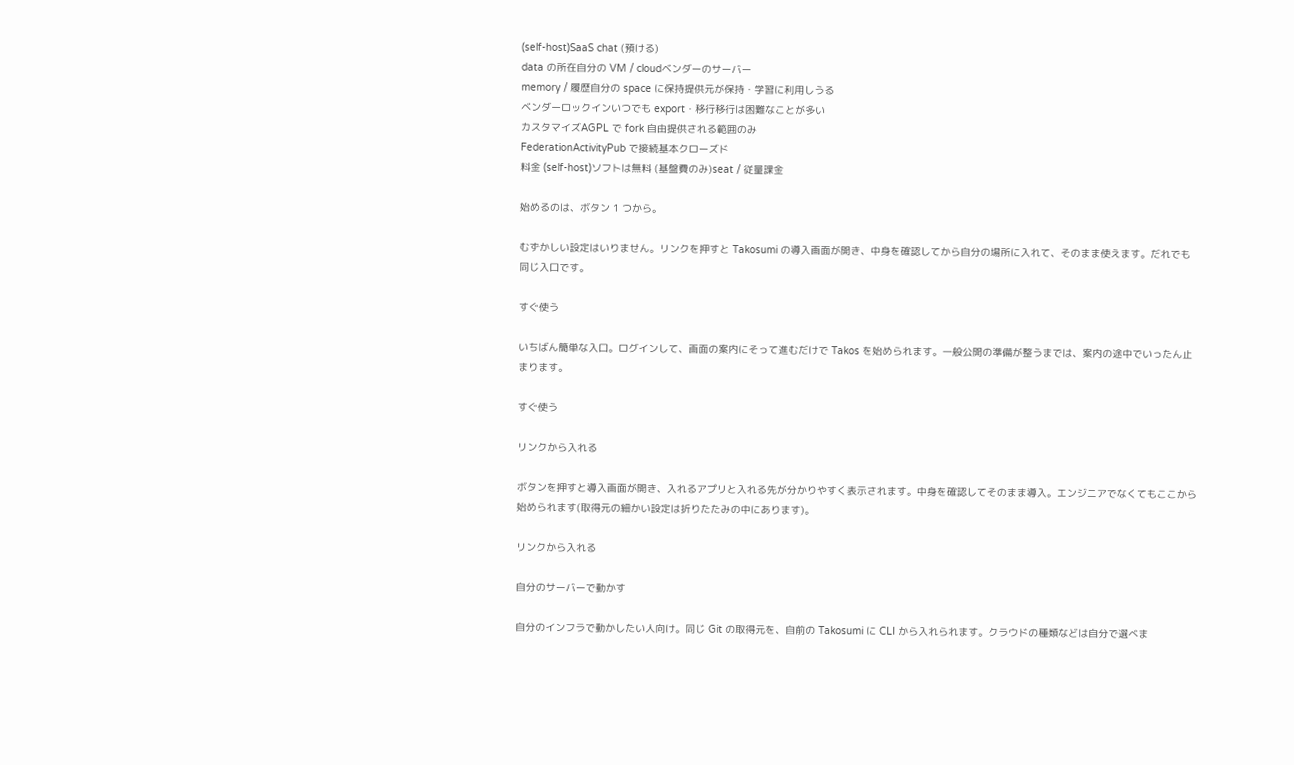(self-host)SaaS chat (預ける)
data の所在自分の VM / cloudベンダーのサーバー
memory / 履歴自分の space に保持提供元が保持・学習に利用しうる
ベンダーロックインいつでも export・移行移行は困難なことが多い
カスタマイズAGPL で fork 自由提供される範囲のみ
FederationActivityPub で接続基本クローズド
料金 (self-host)ソフトは無料 (基盤費のみ)seat / 従量課金

始めるのは、ボタン 1 つから。

むずかしい設定はいりません。リンクを押すと Takosumi の導入画面が開き、中身を確認してから自分の場所に入れて、そのまま使えます。だれでも同じ入口です。

すぐ使う

いちばん簡単な入口。ログインして、画面の案内にそって進むだけで Takos を始められます。一般公開の準備が整うまでは、案内の途中でいったん止まります。

すぐ使う

リンクから入れる

ボタンを押すと導入画面が開き、入れるアプリと入れる先が分かりやすく表示されます。中身を確認してそのまま導入。エンジニアでなくてもここから始められます(取得元の細かい設定は折りたたみの中にあります)。

リンクから入れる

自分のサーバーで動かす

自分のインフラで動かしたい人向け。同じ Git の取得元を、自前の Takosumi に CLI から入れられます。クラウドの種類などは自分で選べま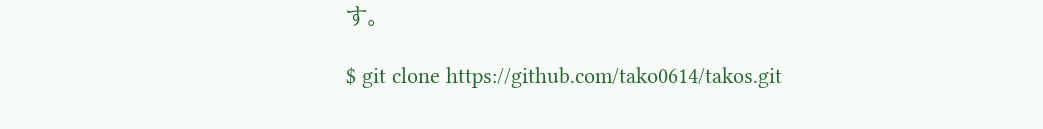す。

$ git clone https://github.com/tako0614/takos.git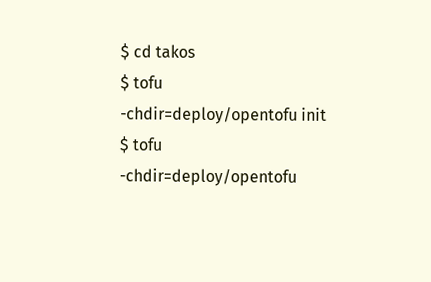$ cd takos
$ tofu -chdir=deploy/opentofu init
$ tofu -chdir=deploy/opentofu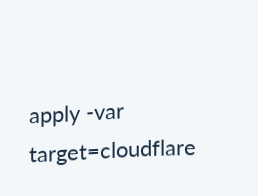apply -var target=cloudflare